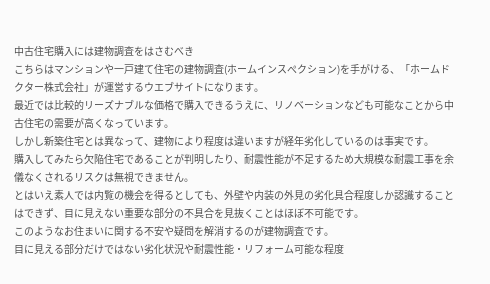中古住宅購入には建物調査をはさむべき
こちらはマンションや一戸建て住宅の建物調査(ホームインスぺクション)を手がける、「ホームドクター株式会社」が運営するウエブサイトになります。
最近では比較的リーズナブルな価格で購入できるうえに、リノベーションなども可能なことから中古住宅の需要が高くなっています。
しかし新築住宅とは異なって、建物により程度は違いますが経年劣化しているのは事実です。
購入してみたら欠陥住宅であることが判明したり、耐震性能が不足するため大規模な耐震工事を余儀なくされるリスクは無視できません。
とはいえ素人では内覧の機会を得るとしても、外壁や内装の外見の劣化具合程度しか認識することはできず、目に見えない重要な部分の不具合を見抜くことはほぼ不可能です。
このようなお住まいに関する不安や疑問を解消するのが建物調査です。
目に見える部分だけではない劣化状況や耐震性能・リフォーム可能な程度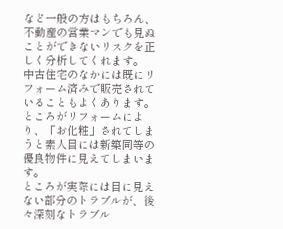など一般の方はもちろん、不動産の営業マンでも見ぬことができないリスクを正しく分析してくれます。
中古住宅のなかには既にリフォーム済みで販売されていることもよくあります。
ところがリフォームにより、「お化粧」されてしまうと素人目には新築同等の優良物件に見えてしまいます。
ところが実際には目に見えない部分のトラブルが、後々深刻なトラブル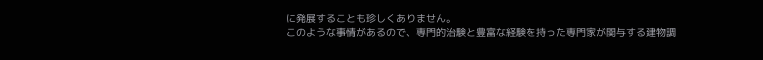に発展することも珍しくありません。
このような事情があるので、専門的治験と豊富な経験を持った専門家が関与する建物調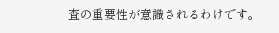査の重要性が意識されるわけです。